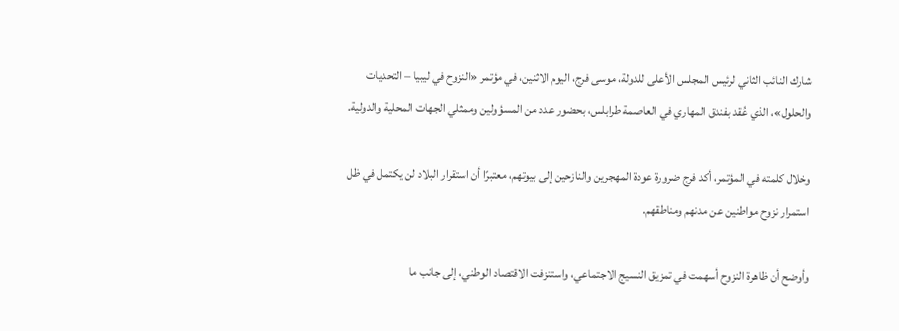شارك النائب الثاني لرئيس المجلس الأعلى للدولة، موسى فرج، اليوم الاثنين، في مؤتمر «النزوح في ليبيا – التحديات والحلول»، الذي عُقد بفندق المهاري في العاصمة طرابلس، بحضور عدد من المسؤولين وممثلي الجهات المحلية والدولية.

وخلال كلمته في المؤتمر، أكد فرج ضرورة عودة المهجرين والنازحين إلى بيوتهم، معتبرًا أن استقرار البلاد لن يكتمل في ظل استمرار نزوح مواطنين عن مدنهم ومناطقهم.

وأوضح أن ظاهرة النزوح أسهمت في تمزيق النسيج الاجتماعي، واستنزفت الاقتصاد الوطني، إلى جانب ما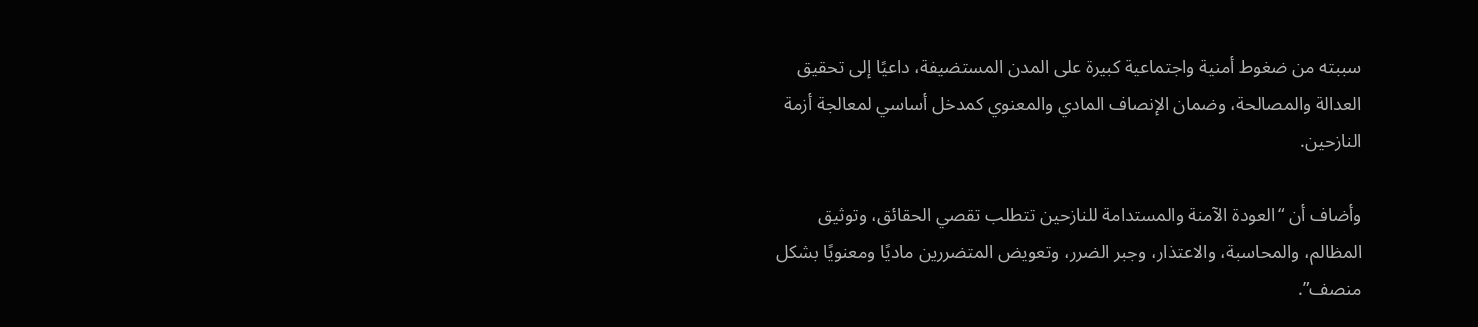سببته من ضغوط أمنية واجتماعية كبيرة على المدن المستضيفة، داعيًا إلى تحقيق العدالة والمصالحة، وضمان الإنصاف المادي والمعنوي كمدخل أساسي لمعالجة أزمة النازحين.

وأضاف أن “العودة الآمنة والمستدامة للنازحين تتطلب تقصي الحقائق، وتوثيق المظالم، والمحاسبة، والاعتذار، وجبر الضرر، وتعويض المتضررين ماديًا ومعنويًا بشكل منصف”.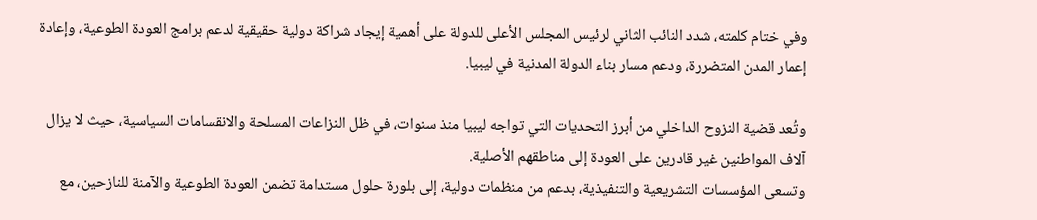وفي ختام كلمته، شدد النائب الثاني لرئيس المجلس الأعلى للدولة على أهمية إيجاد شراكة دولية حقيقية لدعم برامج العودة الطوعية، وإعادة إعمار المدن المتضررة، ودعم مسار بناء الدولة المدنية في ليبيا.

وتُعد قضية النزوح الداخلي من أبرز التحديات التي تواجه ليبيا منذ سنوات، في ظل النزاعات المسلحة والانقسامات السياسية، حيث لا يزال آلاف المواطنين غير قادرين على العودة إلى مناطقهم الأصلية.
وتسعى المؤسسات التشريعية والتنفيذية، بدعم من منظمات دولية، إلى بلورة حلول مستدامة تضمن العودة الطوعية والآمنة للنازحين، مع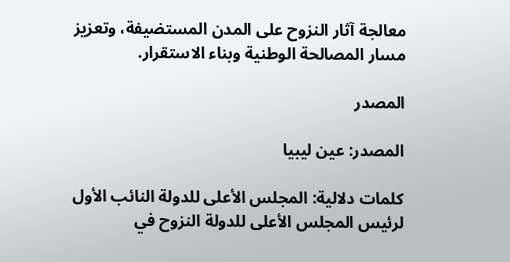معالجة آثار النزوح على المدن المستضيفة، وتعزيز مسار المصالحة الوطنية وبناء الاستقرار.

المصدر

المصدر: عين ليبيا

كلمات دلالية: المجلس الأعلى للدولة النائب الأول لرئيس المجلس الأعلى للدولة النزوح في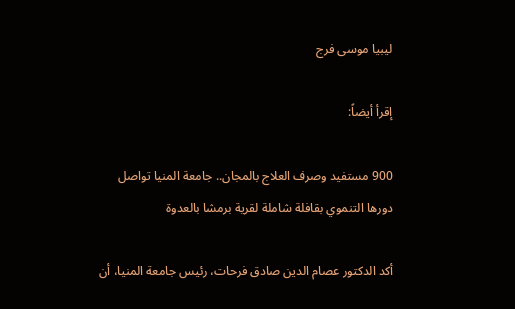ليبيا موسى فرج

إقرأ أيضاً:

900 مستفيد وصرف العلاج بالمجان.. جامعة المنيا تواصل دورها التنموي بقافلة شاملة لقرية برمشا بالعدوة

أكد الدكتور عصام الدين صادق فرحات، رئيس جامعة المنيا، أن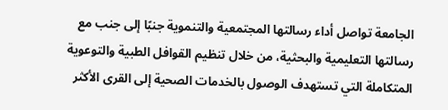الجامعة تواصل أداء رسالتها المجتمعية والتنموية جنبًا إلى جنب مع رسالتها التعليمية والبحثية، من خلال تنظيم القوافل الطبية والتوعوية المتكاملة التي تستهدف الوصول بالخدمات الصحية إلى القرى الأكثر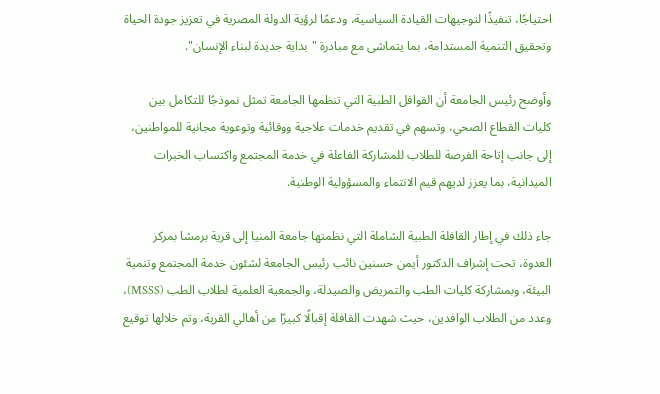احتياجًا، تنفيذًا لتوجيهات القيادة السياسية، ودعمًا لرؤية الدولة المصرية في تعزيز جودة الحياة وتحقيق التنمية المستدامة، بما يتماشى مع مبادرة "بداية جديدة لبناء الإنسان".

وأوضح رئيس الجامعة أن القوافل الطبية التي تنظمها الجامعة تمثل نموذجًا للتكامل بين كليات القطاع الصحي، وتسهم في تقديم خدمات علاجية ووقائية وتوعوية مجانية للمواطنين، إلى جانب إتاحة الفرصة للطلاب للمشاركة الفاعلة في خدمة المجتمع واكتساب الخبرات الميدانية، بما يعزز لديهم قيم الانتماء والمسؤولية الوطنية.

جاء ذلك في إطار القافلة الطبية الشاملة التي نظمتها جامعة المنيا إلى قرية برمشا بمركز العدوة، تحت إشراف الدكتور أيمن حسنين نائب رئيس الجامعة لشئون خدمة المجتمع وتنمية البيئة، وبمشاركة كليات الطب والتمريض والصيدلة، والجمعية العلمية لطلاب الطب (MSSS)، وعدد من الطلاب الوافدين، حيث شهدت القافلة إقبالًا كبيرًا من أهالي القرية، وتم خلالها توقيع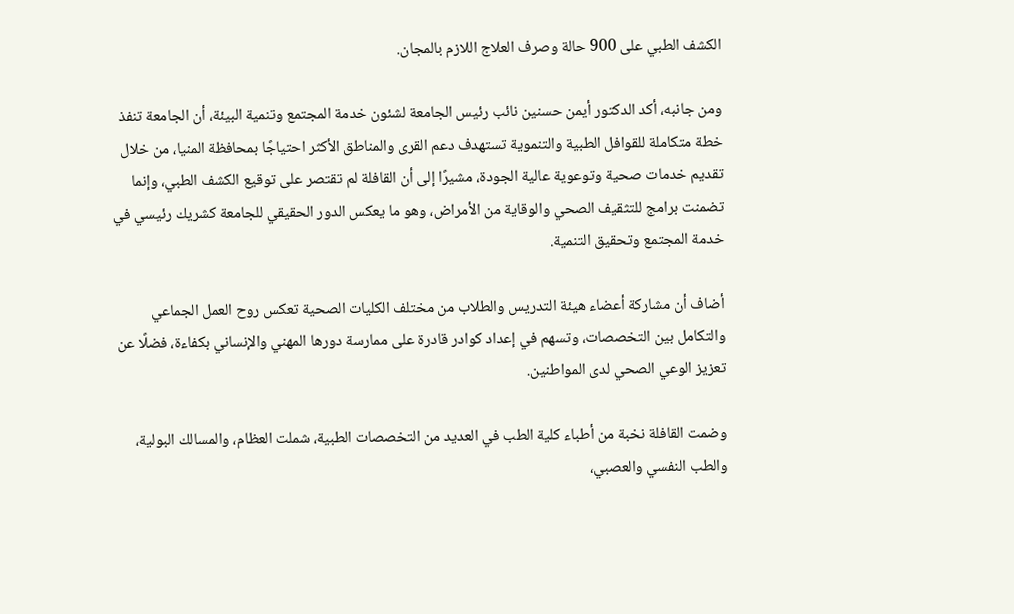الكشف الطبي على 900 حالة وصرف العلاج اللازم بالمجان.

ومن جانبه، أكد الدكتور أيمن حسنين نائب رئيس الجامعة لشئون خدمة المجتمع وتنمية البيئة، أن الجامعة تنفذ خطة متكاملة للقوافل الطبية والتنموية تستهدف دعم القرى والمناطق الأكثر احتياجًا بمحافظة المنيا، من خلال تقديم خدمات صحية وتوعوية عالية الجودة، مشيرًا إلى أن القافلة لم تقتصر على توقيع الكشف الطبي، وإنما تضمنت برامج للتثقيف الصحي والوقاية من الأمراض، وهو ما يعكس الدور الحقيقي للجامعة كشريك رئيسي في خدمة المجتمع وتحقيق التنمية.

أضاف أن مشاركة أعضاء هيئة التدريس والطلاب من مختلف الكليات الصحية تعكس روح العمل الجماعي والتكامل بين التخصصات، وتسهم في إعداد كوادر قادرة على ممارسة دورها المهني والإنساني بكفاءة، فضلًا عن تعزيز الوعي الصحي لدى المواطنين.

وضمت القافلة نخبة من أطباء كلية الطب في العديد من التخصصات الطبية، شملت العظام، والمسالك البولية، والطب النفسي والعصبي،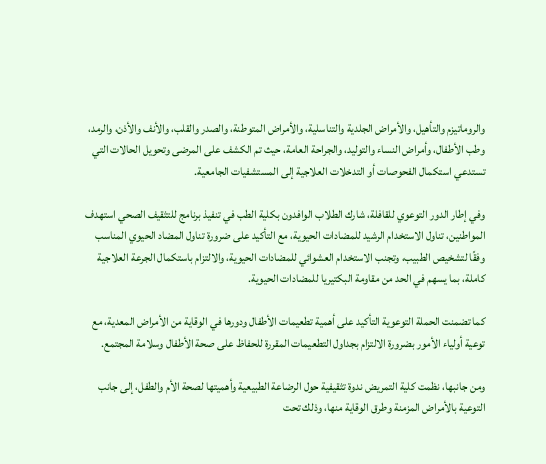والروماتيزم والتأهيل، والأمراض الجلدية والتناسلية، والأمراض المتوطنة، والصدر والقلب، والأنف والأذن، والرمد، وطب الأطفال، وأمراض النساء والتوليد، والجراحة العامة، حيث تم الكشف على المرضى وتحويل الحالات التي تستدعي استكمال الفحوصات أو التدخلات العلاجية إلى المستشفيات الجامعية.

وفي إطار الدور التوعوي للقافلة، شارك الطلاب الوافدون بكلية الطب في تنفيذ برنامج للتثقيف الصحي استهدف المواطنين، تناول الاستخدام الرشيد للمضادات الحيوية، مع التأكيد على ضرورة تناول المضاد الحيوي المناسب وفقًا لتشخيص الطبيب، وتجنب الاستخدام العشوائي للمضادات الحيوية، والالتزام باستكمال الجرعة العلاجية كاملة، بما يسهم في الحد من مقاومة البكتيريا للمضادات الحيوية.

كما تضمنت الحملة التوعوية التأكيد على أهمية تطعيمات الأطفال ودورها في الوقاية من الأمراض المعدية، مع توعية أولياء الأمور بضرورة الالتزام بجداول التطعيمات المقررة للحفاظ على صحة الأطفال وسلامة المجتمع.

ومن جانبها، نظمت كلية التمريض ندوة تثقيفية حول الرضاعة الطبيعية وأهميتها لصحة الأم والطفل، إلى جانب التوعية بالأمراض المزمنة وطرق الوقاية منها، وذلك تحت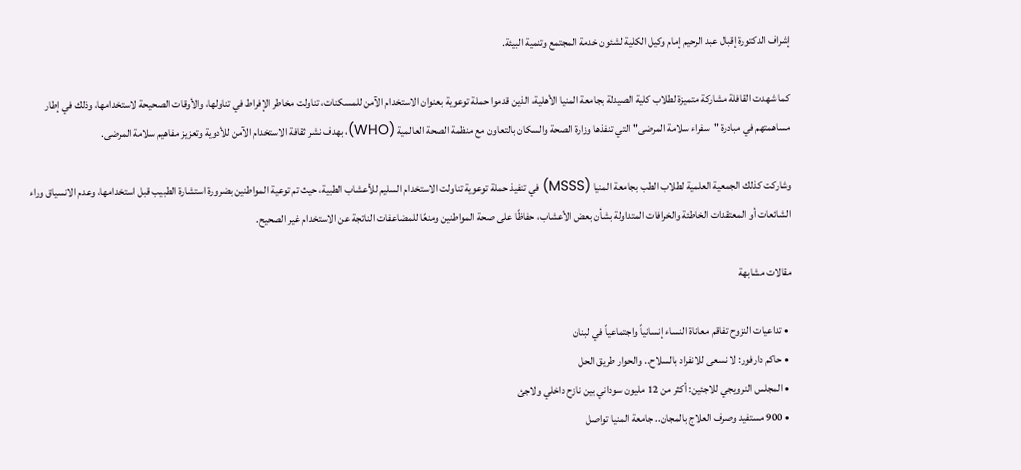إشراف الدكتورة إقبال عبد الرحيم إمام وكيل الكلية لشئون خدمة المجتمع وتنمية البيئة.

كما شهدت القافلة مشاركة متميزة لطلاب كلية الصيدلة بجامعة المنيا الأهلية، الذين قدموا حملة توعوية بعنوان الاستخدام الآمن للمسكنات، تناولت مخاطر الإفراط في تناولها، والأوقات الصحيحة لاستخدامها، وذلك في إطار مساهمتهم في مبادرة "سفراء سلامة المرضى" التي تنفذها وزارة الصحة والسكان بالتعاون مع منظمة الصحة العالمية (WHO)، بهدف نشر ثقافة الاستخدام الآمن للأدوية وتعزيز مفاهيم سلامة المرضى.

وشاركت كذلك الجمعية العلمية لطلاب الطب بجامعة المنيا (MSSS) في تنفيذ حملة توعوية تناولت الاستخدام السليم للأعشاب الطبية، حيث تم توعية المواطنين بضرورة استشارة الطبيب قبل استخدامها، وعدم الانسياق وراء الشائعات أو المعتقدات الخاطئة والخرافات المتداولة بشأن بعض الأعشاب، حفاظًا على صحة المواطنين ومنعًا للمضاعفات الناتجة عن الاستخدام غير الصحيح.

مقالات مشابهة

  • تداعيات النزوح تفاقم معاناة النساء إنسانياً واجتماعياً في لبنان
  • حاكم دارفور: لا نسعى للانفراد بالسلاح.. والحوار طريق الحل
  • المجلس النرويجي للاجئين: أكثر من 12 مليون سوداني بين نازح داخلي ولاجئ
  • 900 مستفيد وصرف العلاج بالمجان.. جامعة المنيا تواصل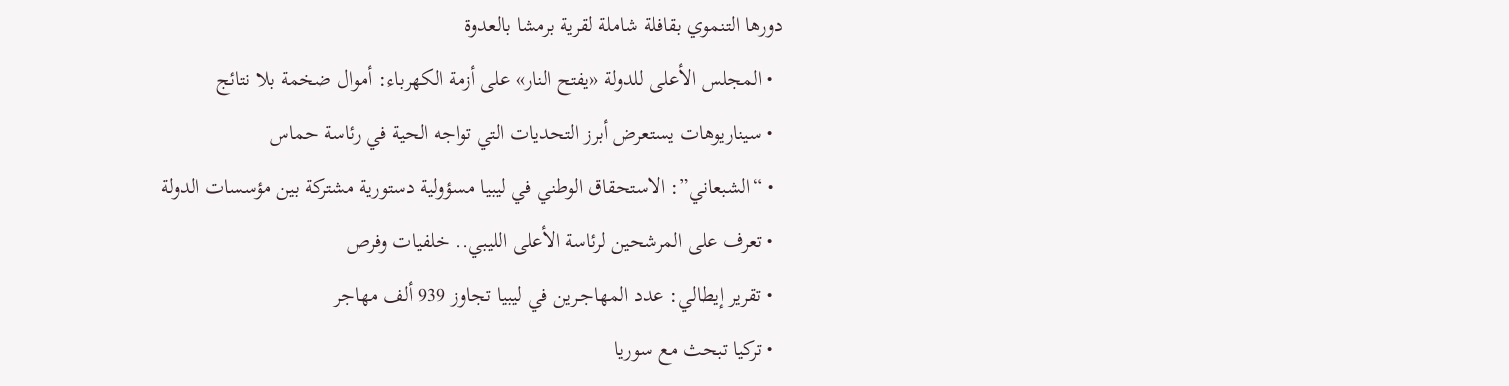دورها التنموي بقافلة شاملة لقرية برمشا بالعدوة
  • المجلس الأعلى للدولة «يفتح النار» على أزمة الكهرباء: أموال ضخمة بلا نتائج
  • سيناريوهات يستعرض أبرز التحديات التي تواجه الحية في رئاسة حماس
  • “الشبعاني”: الاستحقاق الوطني في ليبيا مسؤولية دستورية مشتركة بين مؤسسات الدولة
  • تعرف على المرشحين لرئاسة الأعلى الليبي.. خلفيات وفرص
  • تقرير إيطالي: عدد المهاجـرين في ليبيا تجاوز 939 ألف مهاجر
  • تركيا تبحث مع سوريا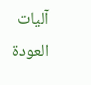آليات العودة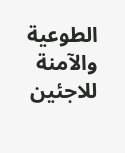الطوعية والآمنة للاجئين